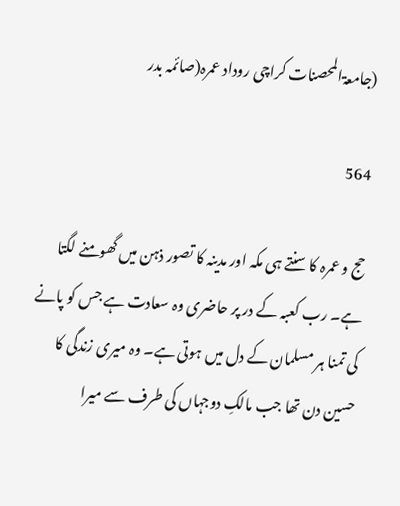(جامعۃالمحصنات کراچی روداد عمرہ(صائمہ بدر

564

حج و عمرہ کا سنتے ہی مکہ اور مدینہ کا تصور ذہن میں گھومنے لگتا ہے۔ رب کعبہ کے در پر حاضری وہ سعادت ہے جس کو پانے کی تمنا ہر مسلمان کے دل میں ہوتی ہے۔ وہ میری زندگی کا حسین دن تھا جب مالکِ دوجہاں کی طرف سے میرا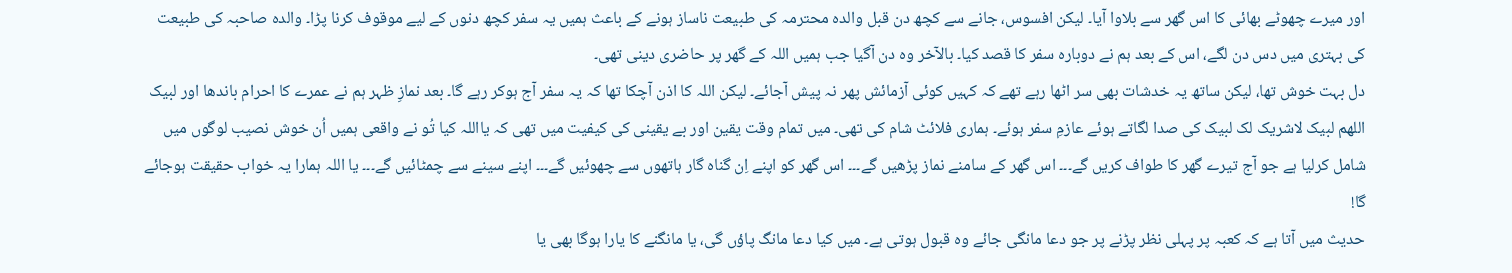اور میرے چھوٹے بھائی کا اس گھر سے بلاوا آیا۔ لیکن افسوس، جانے سے کچھ دن قبل والدہ محترمہ کی طبیعت ناساز ہونے کے باعث ہمیں یہ سفر کچھ دنوں کے لیے موقوف کرنا پڑا۔ والدہ صاحبہ کی طبیعت کی بہتری میں دس دن لگے، اس کے بعد ہم نے دوبارہ سفر کا قصد کیا۔ بالآخر وہ دن آگیا جب ہمیں اللہ کے گھر پر حاضری دینی تھی۔
دل بہت خوش تھا، لیکن ساتھ یہ خدشات بھی سر اٹھا رہے تھے کہ کہیں کوئی آزمائش پھر نہ پیش آجائے۔ لیکن اللہ کا اذن آچکا تھا کہ یہ سفر آج ہوکر رہے گا۔ بعد نمازِ ظہر ہم نے عمرے کا احرام باندھا اور لبیک اللھم لبیک لاشریک لک لبیک کی صدا لگاتے ہوئے عازمِ سفر ہوئے۔ ہماری فلائٹ شام کی تھی۔ میں تمام وقت یقین اور بے یقینی کی کیفیت میں تھی کہ یااللہ کیا تُو نے واقعی ہمیں اُن خوش نصیب لوگوں میں شامل کرلیا ہے جو آج تیرے گھر کا طواف کریں گے۔۔۔ اس گھر کے سامنے نماز پڑھیں گے۔۔۔ اس گھر کو اپنے اِن گناہ گار ہاتھوں سے چھوئیں گے۔۔۔ اپنے سینے سے چمٹائیں گے۔۔۔ یا اللہ ہمارا یہ خواب حقیقت ہوجائے گا!
حدیث میں آتا ہے کہ کعبہ پر پہلی نظر پڑنے پر جو دعا مانگی جائے وہ قبول ہوتی ہے۔ میں کیا دعا مانگ پاؤں گی، یا مانگنے کا یارا ہوگا بھی یا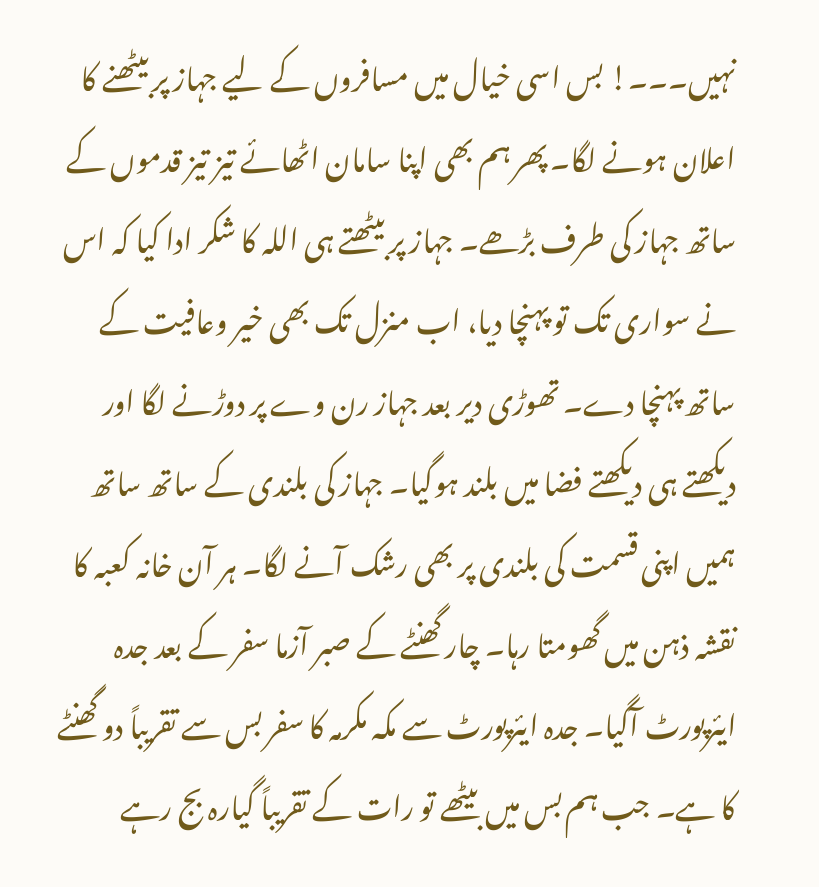نہیں۔۔۔! بس اسی خیال میں مسافروں کے لیے جہاز پر بیٹھنے کا اعلان ہونے لگا۔ پھر ہم بھی اپنا سامان اٹھائے تیز تیز قدموں کے ساتھ جہاز کی طرف بڑھے۔ جہاز پر بیٹھتے ہی اللہ کا شکر ادا کیا کہ اس نے سواری تک تو پہنچا دیا، اب منزل تک بھی خیر وعافیت کے ساتھ پہنچا دے۔ تھوڑی دیر بعد جہاز رن وے پر دوڑنے لگا اور دیکھتے ہی دیکھتے فضا میں بلند ہوگیا۔ جہاز کی بلندی کے ساتھ ساتھ ہمیں اپنی قسمت کی بلندی پر بھی رشک آنے لگا۔ ہر آن خانہ کعبہ کا نقشہ ذہن میں گھومتا رہا۔ چار گھنٹے کے صبر آزما سفر کے بعد جدہ ایئرپورٹ آگیا۔ جدہ ایئرپورٹ سے مکہ مکرمہ کا سفر بس سے تقریباً دو گھنٹے کا ہے۔ جب ہم بس میں بیٹھے تو رات کے تقریباً گیارہ بج رہے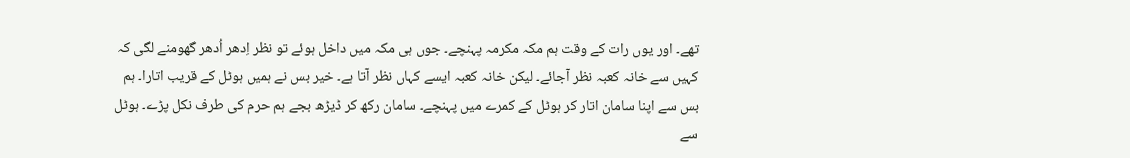تھے۔ اور یوں رات کے وقت ہم مکہ مکرمہ پہنچے۔ جوں ہی مکہ میں داخل ہوئے تو نظر اِدھر اُدھر گھومنے لگی کہ کہیں سے خانہ کعبہ نظر آجائے۔ لیکن خانہ کعبہ ایسے کہاں نظر آتا ہے۔ خیر بس نے ہمیں ہوٹل کے قریب اتارا۔ ہم بس سے اپنا سامان اتار کر ہوٹل کے کمرے میں پہنچے۔ سامان رکھ کر ڈیڑھ بجے ہم حرم کی طرف نکل پڑے۔ ہوٹل سے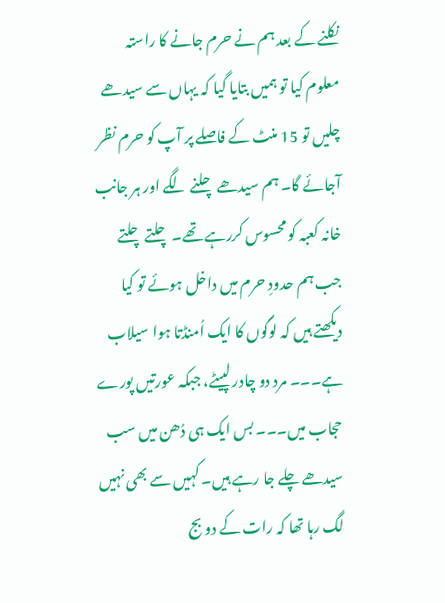نکلنے کے بعد ہم نے حرم جانے کا راستہ معلوم کیا تو ہمیں بتایا گیا کہ یہاں سے سیدھے چلیں تو 15 منٹ کے فاصلے پر آپ کو حرم نظر آجائے گا۔ ہم سیدھے چلنے لگے اور ہر جانب خانہ کعبہ کو محسوس کررہے تھے۔ چلتے چلتے جب ہم حدودِ حرم میں داخل ہوئے تو کیا دیکھتے ہیں کہ لوگوں کا ایک اُمنڈتا ہوا سیلاب ہے۔۔۔ مرد دو چادر لپیٹے، جبکہ عورتیں پورے حجاب میں۔۔۔ بس ایک ہی دُھن میں سب سیدھے چلے جا رہے ہیں۔ کہیں سے بھی نہیں لگ رہا تھا کہ رات کے دو بج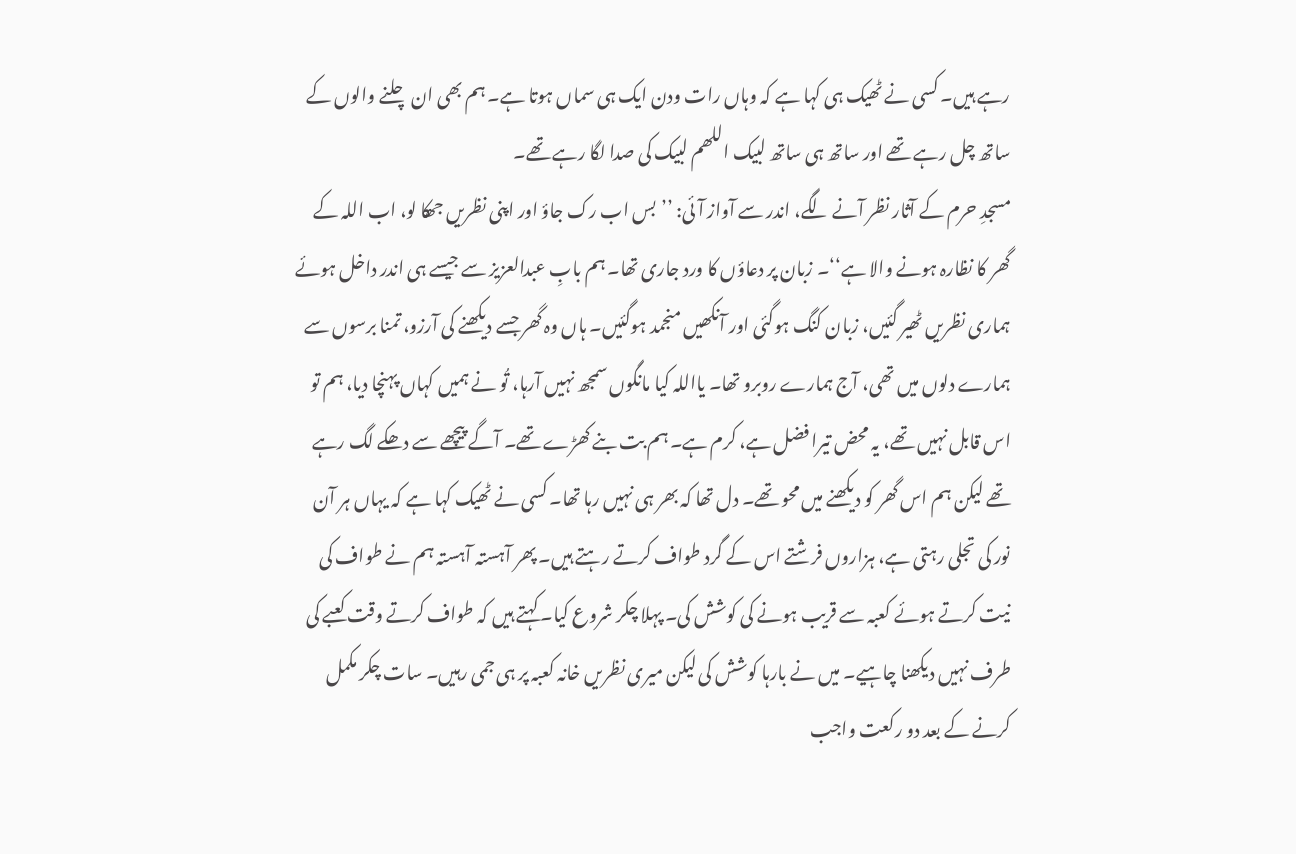رہے ہیں۔ کسی نے ٹھیک ہی کہا ہے کہ وہاں رات ودن ایک ہی سماں ہوتا ہے۔ ہم بھی ان چلنے والوں کے ساتھ چل رہے تھے اور ساتھ ہی ساتھ لبیک اللھم لبیک کی صدا لگا رہے تھے۔
مسجدِ حرم کے آثار نظر آنے لگے، اندر سے آواز آئی: ’’بس اب رک جاؤ اور اپنی نظریں جھکا لو، اب اللہ کے گھر کا نظارہ ہونے والا ہے‘‘۔ زبان پر دعاؤں کا ورد جاری تھا۔ ہم بابِ عبدالعزیز سے جیسے ہی اندر داخل ہوئے ہماری نظریں ٹھیر گئیں، زبان کنگ ہوگئی اور آنکھیں منجمد ہوگئیں۔ ہاں وہ گھر جسے دیکھنے کی آرزو، تمنا برسوں سے ہمارے دلوں میں تھی، آج ہمارے روبرو تھا۔ یااللہ کیا مانگوں سمجھ نہیں آرہا، تُو نے ہمیں کہاں پہنچا دیا، ہم تو اس قابل نہیں تھے، یہ محض تیرا فضل ہے، کرم ہے۔ ہم بت بنے کھڑے تھے۔ آگے پیچھے سے دھکے لگ رہے تھے لیکن ہم اس گھر کو دیکھنے میں محو تھے۔ دل تھا کہ بھر ہی نہیں رہا تھا۔ کسی نے ٹھیک کہا ہے کہ یہاں ہر آن نور کی تجلی رہتی ہے، ہزاروں فرشتے اس کے گرد طواف کرتے رہتے ہیں۔ پھر آہستہ آہستہ ہم نے طواف کی نیت کرتے ہوئے کعبہ سے قریب ہونے کی کوشش کی۔ پہلا چکر شروع کیا۔ کہتے ہیں کہ طواف کرتے وقت کعبے کی طرف نہیں دیکھنا چاہیے۔ میں نے بارہا کوشش کی لیکن میری نظریں خانہ کعبہ پر ہی جمی رہیں۔ سات چکر مکمل کرنے کے بعد دو رکعت واجب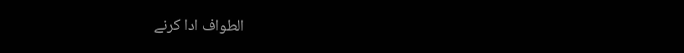الطواف ادا کرنے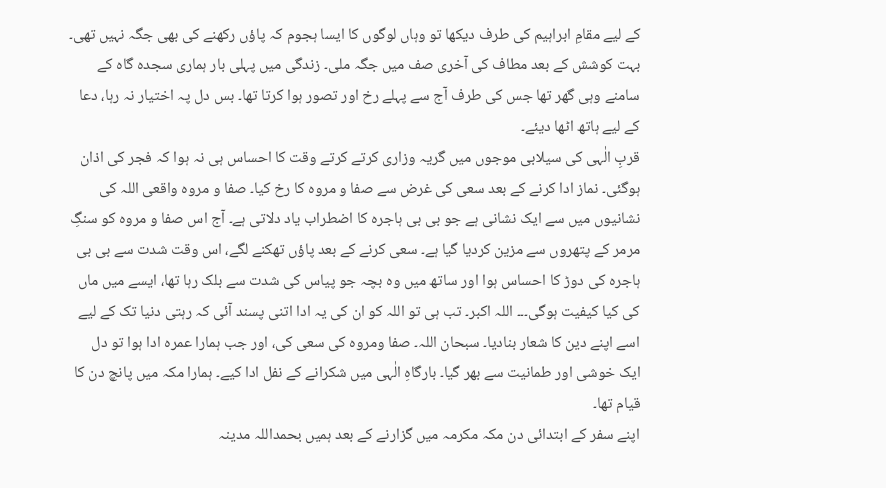کے لیے مقامِ ابراہیم کی طرف دیکھا تو وہاں لوگوں کا ایسا ہجوم کہ پاؤں رکھنے کی بھی جگہ نہیں تھی۔ بہت کوشش کے بعد مطاف کی آخری صف میں جگہ ملی۔ زندگی میں پہلی بار ہماری سجدہ گاہ کے سامنے وہی گھر تھا جس کی طرف آج سے پہلے رخ اور تصور ہوا کرتا تھا۔ بس دل پہ اختیار نہ رہا، دعا کے لیے ہاتھ اٹھا دیئے۔
قربِ الٰہی کی سیلابی موجوں میں گریہ وزاری کرتے کرتے وقت کا احساس ہی نہ ہوا کہ فجر کی اذان ہوگئی۔ نماز ادا کرنے کے بعد سعی کی غرض سے صفا و مروہ کا رخ کیا۔ صفا و مروہ واقعی اللہ کی نشانیوں میں سے ایک نشانی ہے جو بی بی ہاجرہ کا اضطراب یاد دلاتی ہے۔ آج اس صفا و مروہ کو سنگِ مرمر کے پتھروں سے مزین کردیا گیا ہے۔ سعی کرنے کے بعد پاؤں تھکنے لگے، اس وقت شدت سے بی بی ہاجرہ کی دوڑ کا احساس ہوا اور ساتھ میں وہ بچہ جو پیاس کی شدت سے بلک رہا تھا، ایسے میں ماں کی کیا کیفیت ہوگی۔۔۔ اللہ اکبر۔ تب ہی تو اللہ کو ان کی یہ ادا اتنی پسند آئی کہ رہتی دنیا تک کے لیے اسے اپنے دین کا شعار بنادیا۔ سبحان اللہ۔ صفا ومروہ کی سعی کی، اور جب ہمارا عمرہ ادا ہوا تو دل ایک خوشی اور طمانیت سے بھر گیا۔ بارگاہِ الٰہی میں شکرانے کے نفل ادا کیے۔ ہمارا مکہ میں پانچ دن کا قیام تھا۔
اپنے سفر کے ابتدائی دن مکہ مکرمہ میں گزارنے کے بعد ہمیں بحمداللہ مدینہ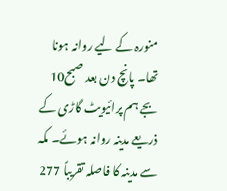منورہ کے لیے روانہ ہونا تھا۔ پانچ دن بعد صبح10 بجے ہم پرائیویٹ گاڑی کے ذریعے مدینہ روانہ ہوئے۔ مکہ سے مدینہ کا فاصلہ تقریباً 277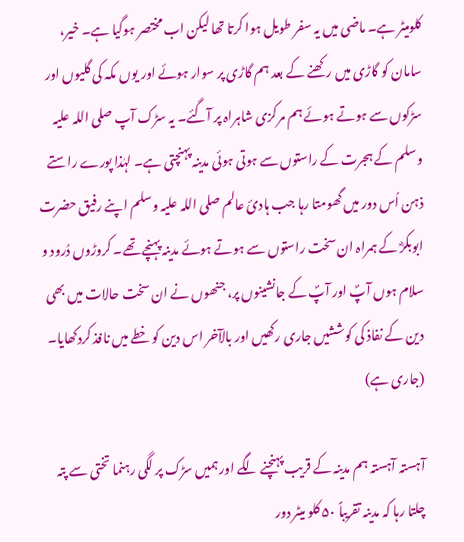کلومیٹر ہے۔ ماضی میں یہ سفر طویل ہوا کرتا تھا لیکن اب مختصر ہوگیا ہے۔ خیر، سامان کو گاڑی میں رکھنے کے بعد ہم گاڑی پر سوار ہوئے اور یوں مکہ کی گلیوں اور سڑکوں سے ہوتے ہوئے ہم مرکزی شاہراہ پر آگئے۔ یہ سڑک آپ صلی اللہ علیہ وسلم کے ہجرت کے راستوں سے ہوتی ہوئی مدینہ پہنچتی ہے۔ لہٰذا پورے راستے ذہن اُس دور میں گھومتا رہا جب ہادئ عالم صلی اللہ علیہ وسلم اپنے رفیق حضرت ابوبکرؓ کے ہمراہ ان سخت راستوں سے ہوتے ہوئے مدینہ پہنچے تھے۔ کروڑوں دُرود و سلام ہوں آپؐ اور آپؐ کے جانشینوں پر، جنھوں نے ان سخت حالات میں بھی دین کے نفاذ کی کوششیں جاری رکھیں اور بالآخر اس دین کو خطے میں نافذ کردکھایا۔
(جاری ہے)

آہستہ آہستہ ہم مدینہ کے قریب پہنچنے لگے اور ہمیں سڑک پر لگی رہنما تختی سے پتہ چلتا رہا کہ مدینہ تقریباً ۵۰ کلو میٹر دور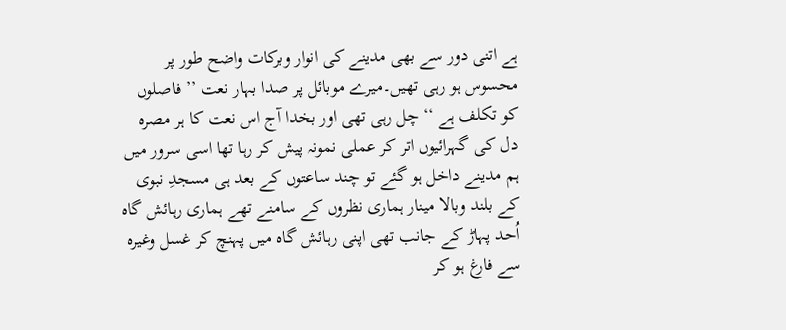ہے اتنی دور سے بھی مدینے کی انوار وبرکات واضح طور پر محسوس ہو رہی تھیں۔میرے موبائل پر صدا بہار نعت ’’ فاصلوں کو تکلف ہے ‘‘ چل رہی تھی اور بخدا آج اس نعت کا ہر مصرہ دل کی گہرائیوں اتر کر عملی نمونہ پیش کر رہا تھا اسی سرور میں ہم مدینے داخل ہو گئے تو چند ساعتوں کے بعد ہی مسجدِ نبوی کے بلند وبالا مینار ہماری نظروں کے سامنے تھے ہماری رہائش گاہ اُحد پہاڑ کے جانب تھی اپنی رہائش گاہ میں پہنچ کر غسل وغیرہ سے فارغ ہو کر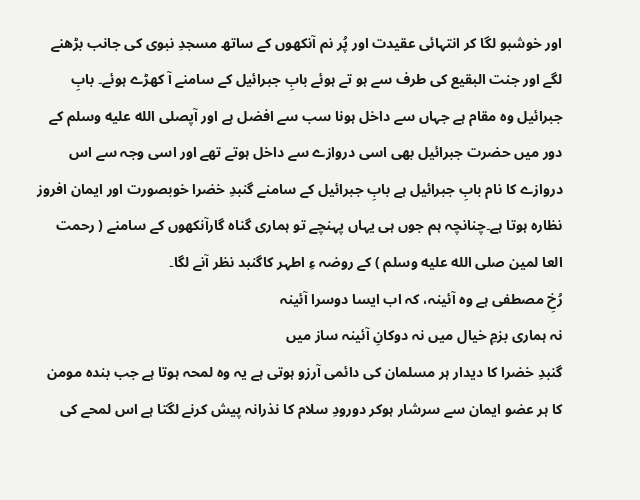اور خوشبو لگا کر انتہائی عقیدت اور پُر نم آنکھوں کے ساتھ مسجدِ نبوی کی جانب بڑھنے لگے اور جنت البقیع کی طرف سے ہو تے ہوئے بابِ جبرائیل کے سامنے آ کھڑے ہوئے۔ بابِ جبرائیل وہ مقام ہے جہاں سے داخل ہونا سب سے افضل ہے اور آپصلى الله عليه وسلم کے دور میں حضرت جبرائیل بھی اسی دروازے سے داخل ہوتے تھے اور اسی وجہ سے اس دروازے کا نام بابِ جبرائیل ہے بابِ جبرائیل کے سامنے گنبدِ خضرا خوبصورت اور ایمان افروز نظارہ ہوتا ہے۔چنانچہ ہم جوں ہی یہاں پہنچے تو ہماری گناہ گارآنکھوں کے سامنے ( رحمت العا لمین صلى الله عليه وسلم ) کے روضہ ءِ اطہر کاگنبد نظر آنے لگا۔
رُخِ مصطفی ہے وہ آئینہ، کہ اب ایسا دوسرا آئینہ
نہ ہماری بزمِ خیال میں نہ دوکانِ آئینہ ساز میں
گنبدِ خضرا کا دیدار ہر مسلمان کی دائمی آرزو ہوتی ہے یہ وہ لمحہ ہوتا ہے جب بندہ مومن کا ہر عضو ایمان سے سرشار ہوکر دورودِ سلام کا نذرانہ پیش کرنے لگتا ہے اس لمحے کی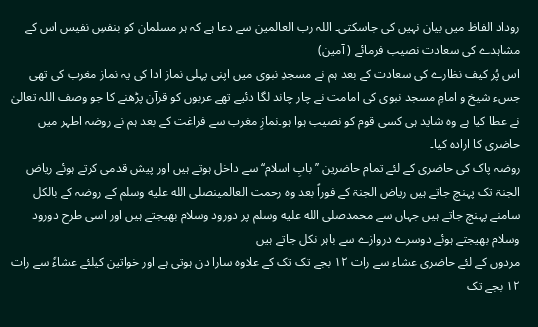روداد الفاظ میں بیان نہیں کی جاسکتی۔ اللہ رب العالمین سے دعا ہے کہ ہر مسلمان کو بنفسِ نفیس اس کے مشاہدے کی سعادت نصیب فرمائے ( آمین)
اس پُر کیف نظارے کی سعادت کے بعد ہم نے مسجدِ نبوی میں اپنی پہلی نماز ادا کی یہ نماز مغرب کی تھی جسء شیخ و امامِ مسجد نبوی کی امامت نے چار چاند لگا دئیے تھے عربوں کو قرآن پڑھنے کا جو وصف اللہ تعالیٰ نے عطا کیا ہے وہ شاید ہی کسی قوم کو نصیب ہوا ہو۔نمازِ مغرب سے فراغت کے بعد ہم نے روضہ اطہر میں حاضری کا ارادہ کیا۔
روضہ پاک کی حاضری کے لئے تمام حاضرین ’’بابِ اسلام‘‘ سے داخل ہوتے ہیں اور پیش قدمی کرتے ہوئے ریاض الجنۃ تک پہنچ جاتے ہیں ریاض الجنۃ کے فوراً بعد وہ رحمت العالمینصلى الله عليه وسلم کے روضہ کے بالکل سامنے پہنچ جاتے ہیں جہاں سے محمدصلى الله عليه وسلم پر دورود وسلام بھیجتے ہیں اور اسی طرح دورود وسلام بھیجتے ہوئے دوسرے دروازے سے باہر نکل جاتے ہیں
مردوں کے لئے حاضری عشاء سے رات ۱۲ بجے تک تک کے علاوہ سارا دن ہوتی ہے اور خواتین کیلئے عشاءٗ سے رات ۱۲ بجے تک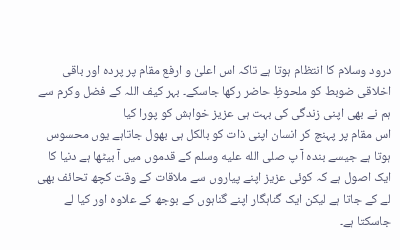درود وسلام کا انتظام ہوتا ہے تاکہ اس اعلیٰ و ارفع مقام پر پردہ اور باقی اخلاقی ضوبط کو ملحوظِ حاضر رکھا جاسکے۔ بہر کیف اللہ کے فضل وکرم سے ہم نے بھی اپنی زندگی کی بہت ہی عزیز خواہش کو پورا کیا
اس مقام پر پہنچ کر انسان اپنی ذات کو بالکل ہی بھول جاتاہے یوں محسوس ہوتا ہے جیسے بندہ آ پ صلى الله عليه وسلم کے قدموں میں آ بیٹھا ہے دنیا کا ایک اصول ہے کہ کوئی عزیز اپنے پیاروں سے ملاقات کے وقت کچھ تحائف بھی لے کے جاتا ہے لیکن ایک گناہگار اپنے گناہوں کے بوجھ کے علاوہ اور کیا لے جاسکتا ہے۔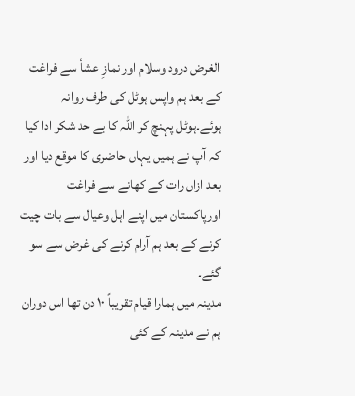الغرض درود وسلام اور نمازِ عشاٗ سے فراغت کے بعد ہم واپس ہوٹل کی طرف روانہ ہوئے۔ہوٹل پہنچ کر اللہ کا بے حد شکر ادا کیا کہ آپ نے ہمیں یہاں حاضری کا موقع دیا اور بعد ازاں رات کے کھانے سے فراغت اورپاکستان میں اپنے اہل وعیال سے بات چیت کرنے کے بعد ہم آرام کرنے کی غرض سے سو گئے۔
مدینہ میں ہمارا قیام تقریباً ۱۰ دن تھا اس دوران ہم نے مدینہ کے کئی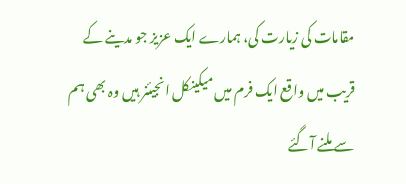مقامات کی زیارت کی، ہمارے ایک عزیز جو مدینے کے قریب میں واقع ایک فرم میں میکینکل انجیئنر ہیں وہ بھی ہم سے ملنے آگئے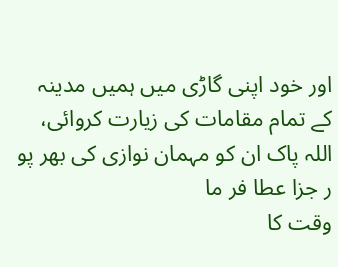اور خود اپنی گاڑی میں ہمیں مدینہ کے تمام مقامات کی زیارت کروائی، اللہ پاک ان کو مہمان نوازی کی بھر پو ر جزا عطا فر ما
وقت کا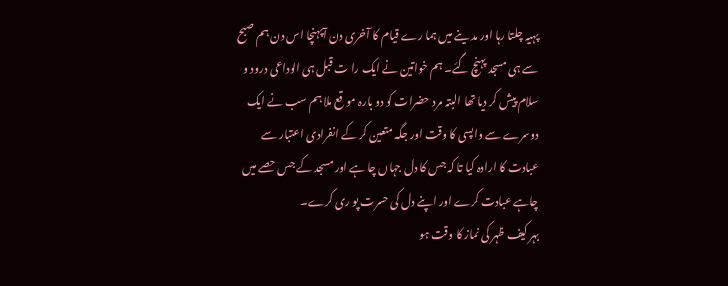پہیہ چلتا رہا اور مد ینے میں ہما رے قیام کا آخری دن آپہنچا اس دن ہم صبح سے ہی مسجد پہنچ گئے۔ ہم خواتین نے ایک را ت قبل ہی الوداعی درود و سلام پیش کر دیا تھا البتہ مرد حضرات کو دو بارہ مو قع ملا ہم سب نے ایک دوسرے سے واپسی کا وقت اور جگہ متعین کر کے انفرادی اعتبار سے عبادت کا ارادہ کیا تا کہ جس کا دل جہاں چا ہے اور مسجد کے جس حصے میں چاہے عبادت کرے اور اپنے دل کی حسرت پو ری کرے۔
بہر کیف ظہر کی نماز کا وقت ہو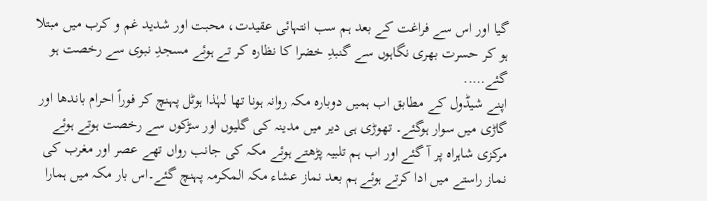گیا اور اس سے فراغت کے بعد ہم سب انتہائی عقیدت، محبت اور شدید غم و کرب میں مبتلا ہو کر حسرت بھری نگاہوں سے گنبدِ خضرا کا نظارہ کر تے ہوئے مسجدِ نبوی سے رخصت ہو گئے…..
اپنے شیڈول کے مطابق اب ہمیں دوبارہ مکہ روانہ ہونا تھا لہٰذا ہوٹل پہنچ کر فوراً احرام باندھا اور گاڑی میں سوار ہوگئے۔ تھوڑی ہی دیر میں مدینہ کی گلیوں اور سڑکوں سے رخصت ہوتے ہوئے مرکزی شاہراہ پر آ گئے اور اب ہم تلبیہ پڑھتے ہوئے مکہ کی جانب رواں تھے عصر اور مغرب کی نماز راستے میں ادا کرتے ہوئے ہم بعد نماز عشاء مکہ المکرمہ پہنچ گئے۔اس بار مکہ میں ہمارا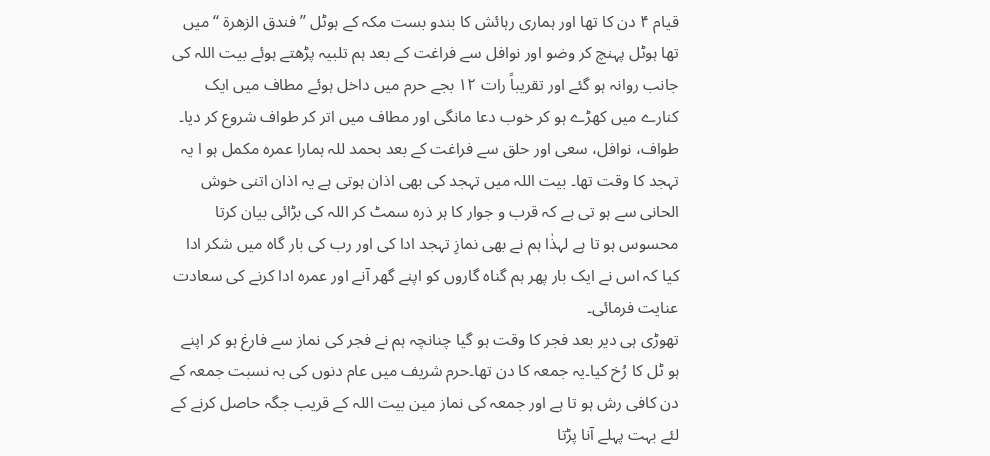قیام ۴ دن کا تھا اور ہماری رہائش کا بندو بست مکہ کے ہوٹل ’’فندق الزھرۃ ‘‘ میں تھا ہوٹل پہنچ کر وضو اور نوافل سے فراغت کے بعد ہم تلبیہ پڑھتے ہوئے بیت اللہ کی جانب روانہ ہو گئے اور تقریباً رات ۱۲ بجے حرم میں داخل ہوئے مطاف میں ایک کنارے میں کھڑے ہو کر خوب دعا مانگی اور مطاف میں اتر کر طواف شروع کر دیا۔ طواف، نوافل، سعی اور حلق سے فراغت کے بعد بحمد للہ ہمارا عمرہ مکمل ہو ا یہ تہجد کا وقت تھا۔ بیت اللہ میں تہجد کی بھی اذان ہوتی ہے یہ اذان اتنی خوش الحانی سے ہو تی ہے کہ قرب و جوار کا ہر ذرہ سمٹ کر اللہ کی بڑائی بیان کرتا محسوس ہو تا ہے لہذٰا ہم نے بھی نمازِ تہجد ادا کی اور رب کی بار گاہ میں شکر ادا کیا کہ اس نے ایک بار پھر ہم گناہ گاروں کو اپنے گھر آنے اور عمرہ ادا کرنے کی سعادت عنایت فرمائی۔
تھوڑی ہی دیر بعد فجر کا وقت ہو گیا چنانچہ ہم نے فجر کی نماز سے فارغ ہو کر اپنے ہو ٹل کا رُخ کیا۔یہ جمعہ کا دن تھا۔حرم شریف میں عام دنوں کی بہ نسبت جمعہ کے دن کافی رش ہو تا ہے اور جمعہ کی نماز مین بیت اللہ کے قریب جگہ حاصل کرنے کے لئے بہت پہلے آنا پڑتا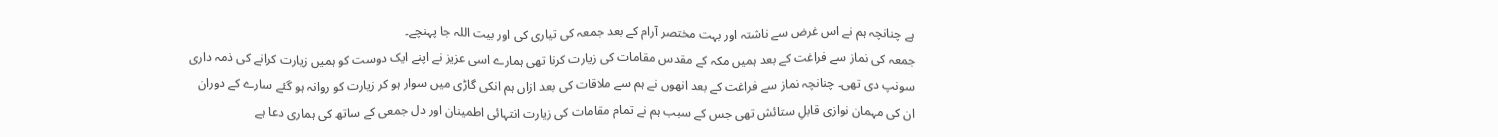ہے چنانچہ ہم نے اس غرض سے ناشتہ اور بہت مختصر آرام کے بعد جمعہ کی تیاری کی اور بیت اللہ جا پہنچے۔
جمعہ کی نماز سے فراغت کے بعد ہمیں مکہ کے مقدس مقامات کی زیارت کرنا تھی ہمارے اسی عزیز نے اپنے ایک دوست کو ہمیں زیارت کرانے کی ذمہ داری سونپ دی تھی۔ چنانچہ نماز سے فراغت کے بعد انھوں نے ہم سے ملاقات کی بعد ازاں ہم انکی گاڑی میں سوار ہو کر زیارت کو روانہ ہو گئے سارے کے دوران ان کی مہمان نوازی قابلِ ستائش تھی جس کے سبب ہم نے تمام مقامات کی زیارت انتہائی اطمینان اور دل جمعی کے ساتھ کی ہماری دعا ہے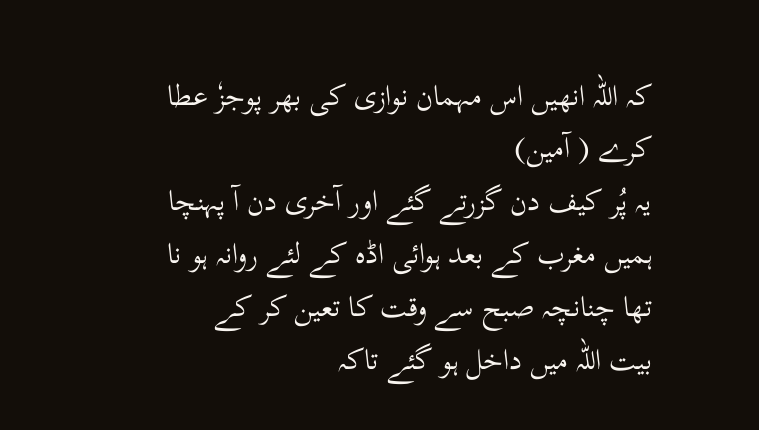کہ اللہ انھیں اس مہمان نوازی کی بھر پوجزٗ عطا کرے ( آمین)
یہ پُر کیف دن گزرتے گئے اور آخری دن آ پہنچا ہمیں مغرب کے بعد ہوائی اڈہ کے لئے روانہ ہو نا تھا چنانچہ صبح سے وقت کا تعین کر کے بیت اللہ میں داخل ہو گئے تاکہ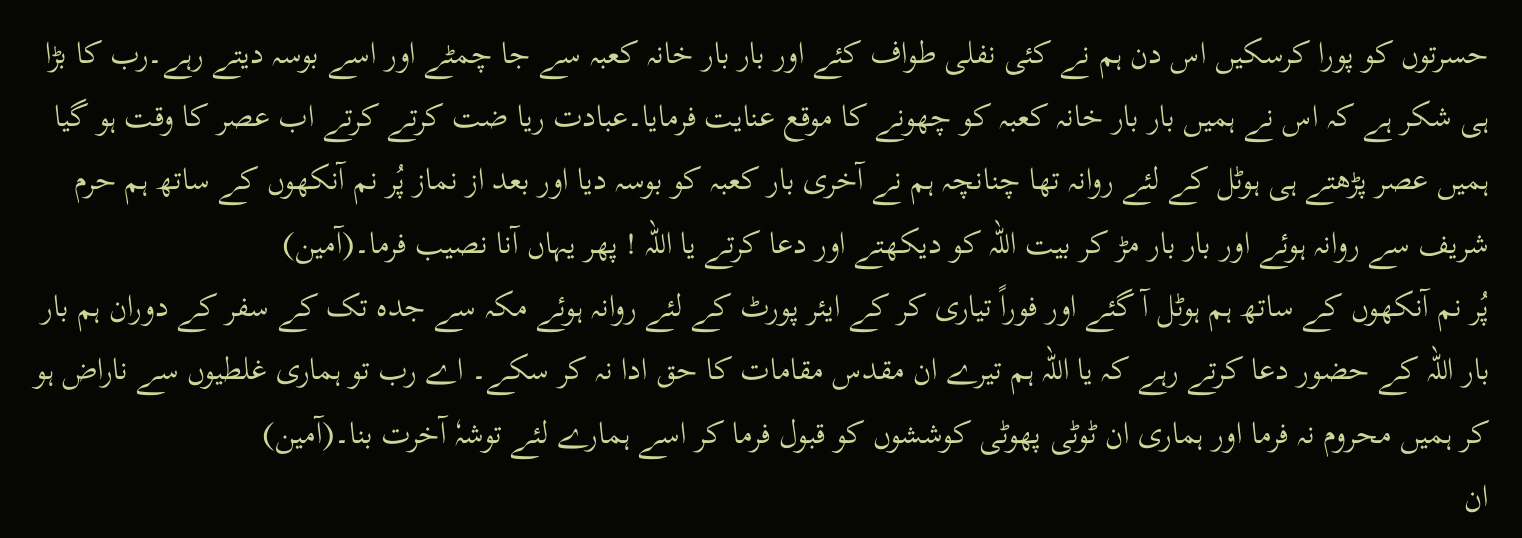حسرتوں کو پورا کرسکیں اس دن ہم نے کئی نفلی طواف کئے اور بار بار خانہ کعبہ سے جا چمٹے اور اسے بوسہ دیتے رہے۔رب کا بڑا ہی شکر ہے کہ اس نے ہمیں بار بار خانہ کعبہ کو چھونے کا موقع عنایت فرمایا۔عبادت ریا ضت کرتے کرتے اب عصر کا وقت ہو گیا ہمیں عصر پڑھتے ہی ہوٹل کے لئے روانہ تھا چنانچہ ہم نے آخری بار کعبہ کو بوسہ دیا اور بعد از نماز پُر نم آنکھوں کے ساتھ ہم حرم شریف سے روانہ ہوئے اور بار بار مڑ کر بیت اللہ کو دیکھتے اور دعا کرتے یا اللہ ! پھر یہاں آنا نصیب فرما۔(آمین)
پُر نم آنکھوں کے ساتھ ہم ہوٹل آ گئے اور فوراً تیاری کر کے ایئر پورٹ کے لئے روانہ ہوئے مکہ سے جدہ تک کے سفر کے دوران ہم بار بار اللہ کے حضور دعا کرتے رہے کہ یا اللہ ہم تیرے ان مقدس مقامات کا حق ادا نہ کر سکے۔ اے رب تو ہماری غلطیوں سے ناراض ہو کر ہمیں محروم نہ فرما اور ہماری ان ٹوٹی پھوٹی کوششوں کو قبول فرما کر اسے ہمارے لئے توشہٗ آخرت بنا۔(آمین)
ان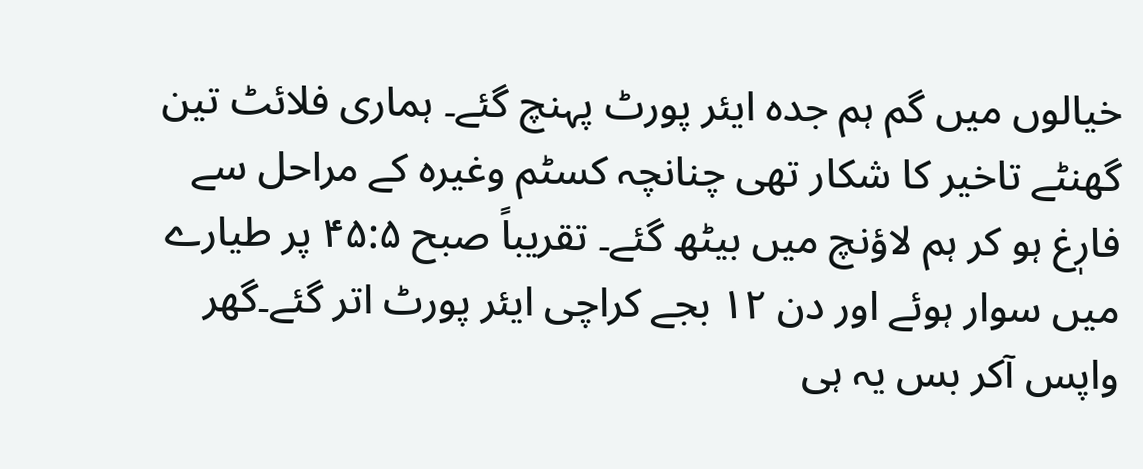خیالوں میں گم ہم جدہ ایئر پورٹ پہنچ گئے۔ ہماری فلائٹ تین گھنٹے تاخیر کا شکار تھی چنانچہ کسٹم وغیرہ کے مراحل سے فارٖغ ہو کر ہم لاؤنچ میں بیٹھ گئے۔ تقریباً صبح ۴۵:۵ پر طیارے میں سوار ہوئے اور دن ۱۲ بجے کراچی ایئر پورٹ اتر گئے۔گھر واپس آکر بس یہ ہی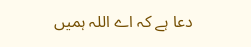دعا ہے کہ اے اللہ ہمیں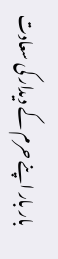بار بار اپنے حرم کے دیدار کی سعادت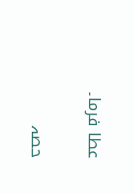عطا فرما۔

حصہ